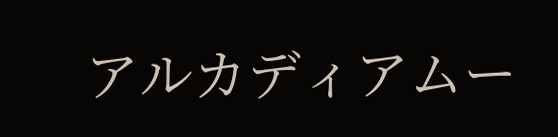アルカディアムー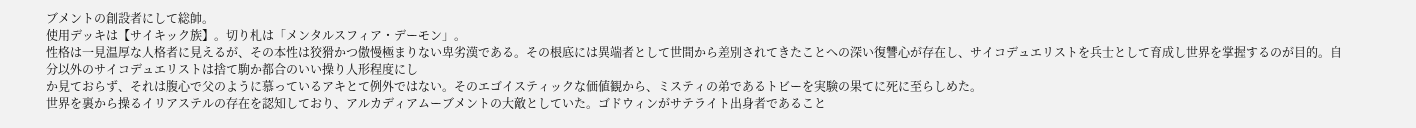ブメントの創設者にして総帥。
使用デッキは【サイキック族】。切り札は「メンタルスフィア・デーモン」。
性格は一見温厚な人格者に見えるが、その本性は狡猾かつ傲慢極まりない卑劣漢である。その根底には異端者として世間から差別されてきたことへの深い復讐心が存在し、サイコデュエリストを兵士として育成し世界を掌握するのが目的。自分以外のサイコデュエリストは捨て駒か都合のいい操り人形程度にし
か見ておらず、それは腹心で父のように慕っているアキとて例外ではない。そのエゴイスティックな価値観から、ミスティの弟であるトビーを実験の果てに死に至らしめた。
世界を裏から操るイリアステルの存在を認知しており、アルカディアムーブメントの大敵としていた。ゴドウィンがサテライト出身者であること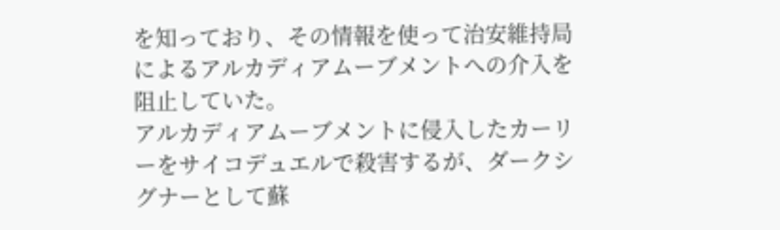を知っており、その情報を使って治安維持局によるアルカディアムーブメントへの介入を阻止していた。
アルカディアムーブメントに侵入したカーリーをサイコデュエルで殺害するが、ダークシグナーとして蘇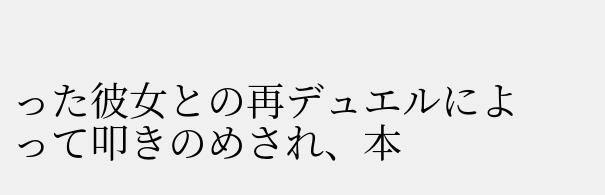った彼女との再デュエルによって叩きのめされ、本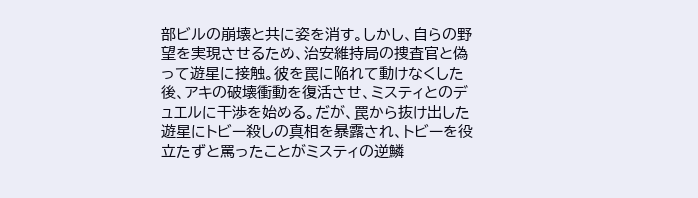部ビルの崩壊と共に姿を消す。しかし、自らの野望を実現させるため、治安維持局の捜査官と偽って遊星に接触。彼を罠に陥れて動けなくした後、アキの破壊衝動を復活させ、ミスティとのデュエルに干渉を始める。だが、罠から抜け出した遊星にトビー殺しの真相を暴露され、トビーを役立たずと罵ったことがミスティの逆鱗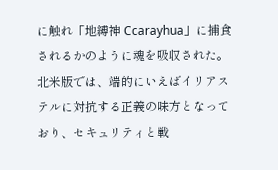に触れ「地縛神 Ccarayhua」に捕食されるかのように魂を吸収された。
北米版では、端的にいえばイリアステルに対抗する正義の味方となっており、セキュリティと戦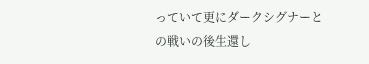っていて更にダークシグナーとの戦いの後生還し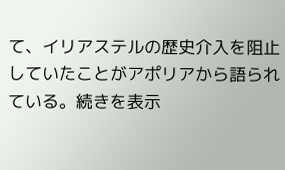て、イリアステルの歴史介入を阻止していたことがアポリアから語られている。続きを表示